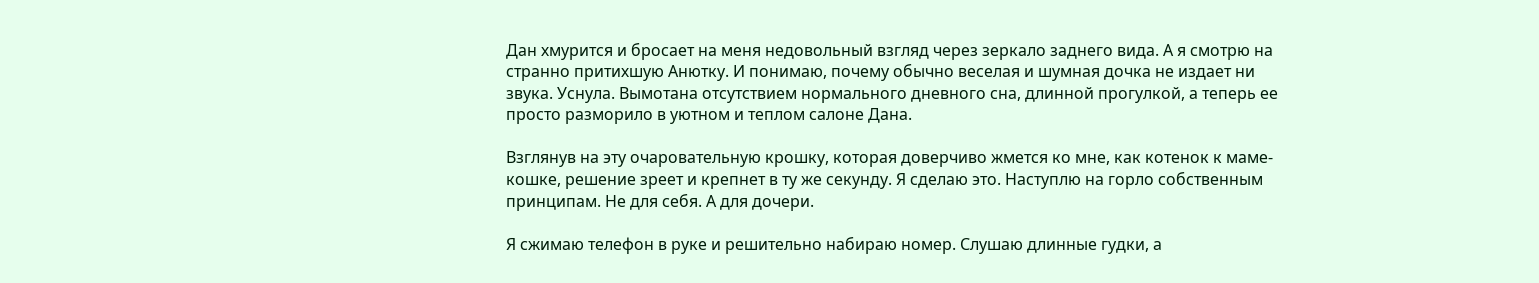Дан хмурится и бросает на меня недовольный взгляд через зеркало заднего вида. А я смотрю на странно притихшую Анютку. И понимаю, почему обычно веселая и шумная дочка не издает ни звука. Уснула. Вымотана отсутствием нормального дневного сна, длинной прогулкой, а теперь ее просто разморило в уютном и теплом салоне Дана.

Взглянув на эту очаровательную крошку, которая доверчиво жмется ко мне, как котенок к маме-кошке, решение зреет и крепнет в ту же секунду. Я сделаю это. Наступлю на горло собственным принципам. Не для себя. А для дочери.

Я сжимаю телефон в руке и решительно набираю номер. Слушаю длинные гудки, а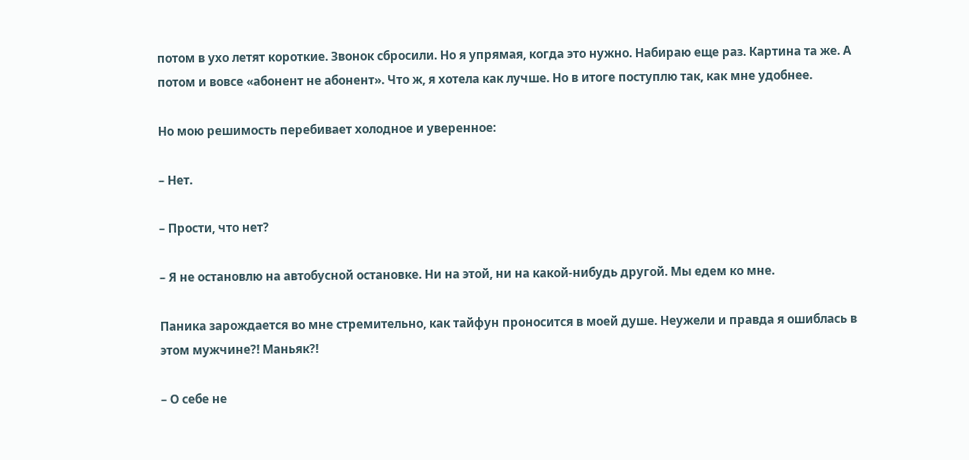потом в ухо летят короткие. Звонок сбросили. Но я упрямая, когда это нужно. Набираю еще раз. Картина та же. А потом и вовсе «абонент не абонент». Что ж, я хотела как лучше. Но в итоге поступлю так, как мне удобнее.

Но мою решимость перебивает холодное и уверенное:

– Нет.

– Прости, что нет?

– Я не остановлю на автобусной остановке. Ни на этой, ни на какой-нибудь другой. Мы едем ко мне.

Паника зарождается во мне стремительно, как тайфун проносится в моей душе. Неужели и правда я ошиблась в этом мужчине?! Маньяк?!

– О себе не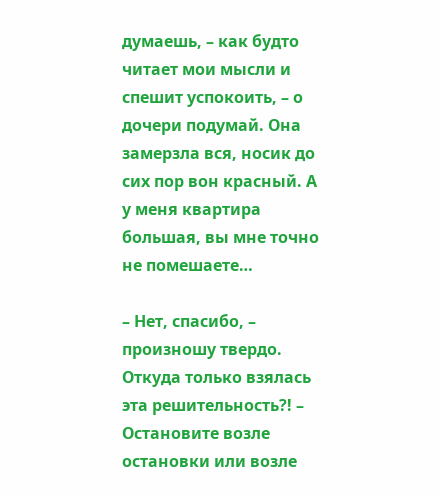думаешь, – как будто читает мои мысли и спешит успокоить, – о дочери подумай. Она замерзла вся, носик до сих пор вон красный. А у меня квартира большая, вы мне точно не помешаете…

– Нет, спасибо, – произношу твердо. Откуда только взялась эта решительность?! – Остановите возле остановки или возле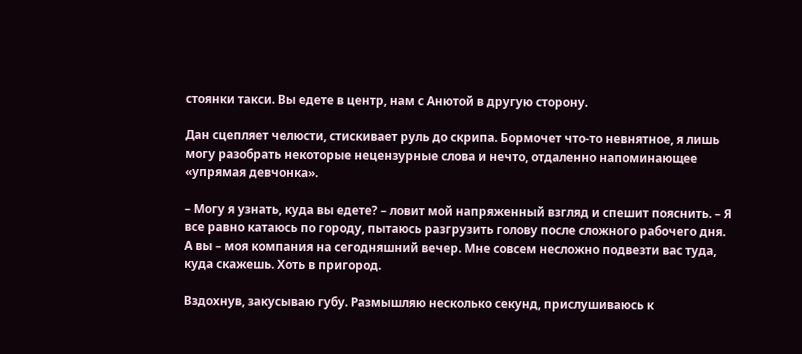стоянки такси. Вы едете в центр, нам с Анютой в другую сторону.

Дан сцепляет челюсти, стискивает руль до скрипа. Бормочет что-то невнятное, я лишь могу разобрать некоторые нецензурные слова и нечто, отдаленно напоминающее «упрямая девчонка».

– Могу я узнать, куда вы едете? – ловит мой напряженный взгляд и спешит пояснить. – Я все равно катаюсь по городу, пытаюсь разгрузить голову после сложного рабочего дня. А вы – моя компания на сегодняшний вечер. Мне совсем несложно подвезти вас туда, куда скажешь. Хоть в пригород.

Вздохнув, закусываю губу. Размышляю несколько секунд, прислушиваюсь к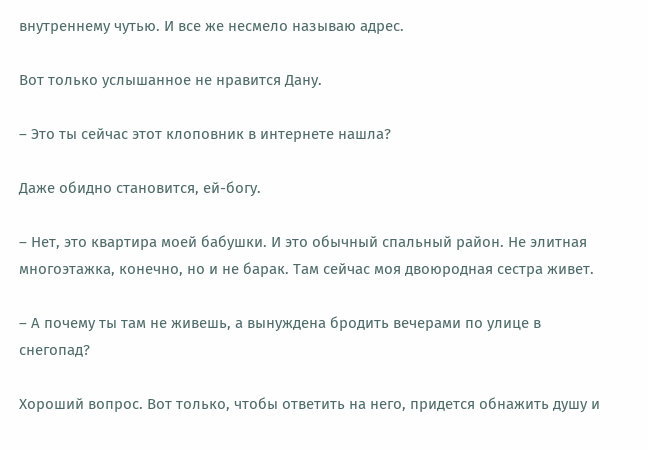внутреннему чутью. И все же несмело называю адрес.

Вот только услышанное не нравится Дану.

– Это ты сейчас этот клоповник в интернете нашла?

Даже обидно становится, ей-богу.

– Нет, это квартира моей бабушки. И это обычный спальный район. Не элитная многоэтажка, конечно, но и не барак. Там сейчас моя двоюродная сестра живет.

– А почему ты там не живешь, а вынуждена бродить вечерами по улице в снегопад?

Хороший вопрос. Вот только, чтобы ответить на него, придется обнажить душу и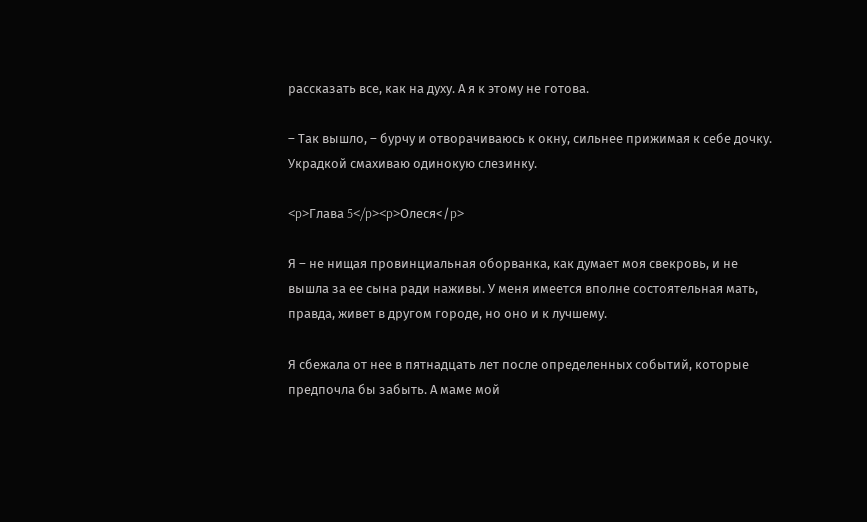рассказать все, как на духу. А я к этому не готова.

– Так вышло, – бурчу и отворачиваюсь к окну, сильнее прижимая к себе дочку. Украдкой смахиваю одинокую слезинку.

<p>Глава 5</p><p>Олеся</p>

Я – не нищая провинциальная оборванка, как думает моя свекровь, и не вышла за ее сына ради наживы. У меня имеется вполне состоятельная мать, правда, живет в другом городе, но оно и к лучшему.

Я сбежала от нее в пятнадцать лет после определенных событий, которые предпочла бы забыть. А маме мой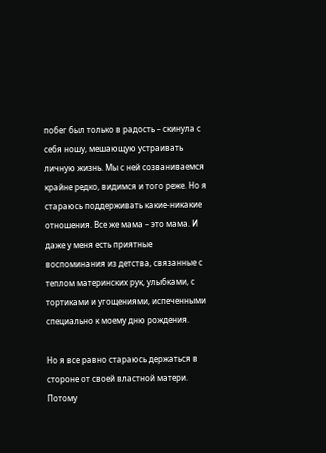побег был только в радость – скинула с себя ношу, мешающую устраивать личную жизнь. Мы с ней созваниваемся крайне редко, видимся и того реже. Но я стараюсь поддерживать какие-никакие отношения. Все же мама – это мама. И даже у меня есть приятные воспоминания из детства, связанные с теплом материнских рук, улыбками, с тортиками и угощениями, испеченными специально к моему дню рождения.

Но я все равно стараюсь держаться в стороне от своей властной матери. Потому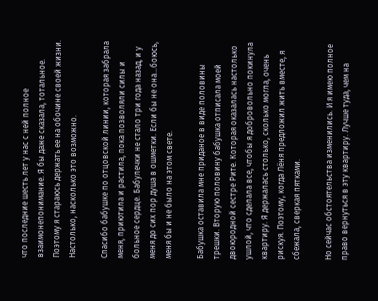что последние шесть лет у нас с ней полное взаимонепонимание. Я бы даже сказала, тотальное. Поэтому я стараюсь держать ее на обочине своей жизни. Настолько, насколько это возможно.

Спасибо бабушке по отцовской линии, которая забрала меня, приютила и растила, пока позволяли силы и больное сердце. Бабулечки не стало три года назад, и у меня до сих пор душа в ошметки. Если бы не она…боюсь, меня бы и не было на этом свете.

Бабушка оставила мне приданое в виде половины трешки. Вторую половину бабушка отписала моей двоюродной сестре Рите. Которая оказалась настолько ушлой, что сделала все, чтобы я добровольно покинула квартиру. Я держалась столько, сколько могла, очень рискуя. Поэтому, когда Лёня предложил жить вместе, я сбежала, сверкая пятками.

Но сейчас обстоятельства изменились. И я имею полное право вернуться в эту квартиру. Лучше туда, чем на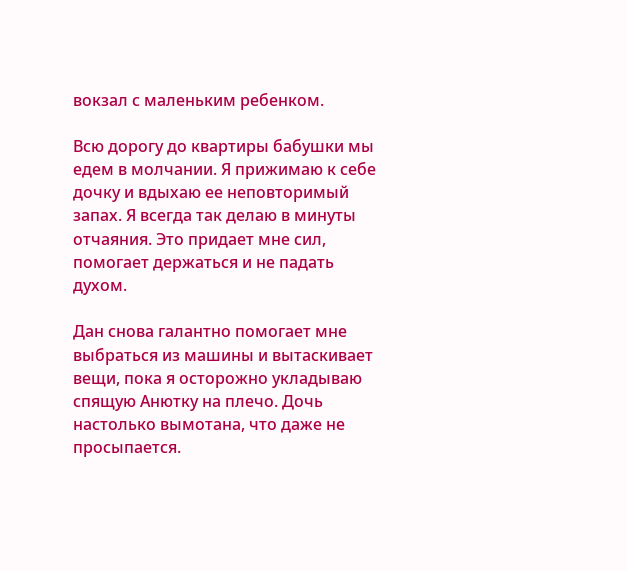вокзал с маленьким ребенком.

Всю дорогу до квартиры бабушки мы едем в молчании. Я прижимаю к себе дочку и вдыхаю ее неповторимый запах. Я всегда так делаю в минуты отчаяния. Это придает мне сил, помогает держаться и не падать духом.

Дан снова галантно помогает мне выбраться из машины и вытаскивает вещи, пока я осторожно укладываю спящую Анютку на плечо. Дочь настолько вымотана, что даже не просыпается.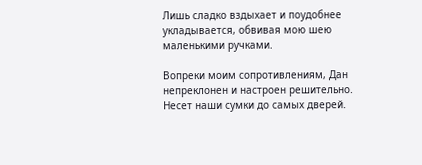Лишь сладко вздыхает и поудобнее укладывается, обвивая мою шею маленькими ручками.

Вопреки моим сопротивлениям, Дан непреклонен и настроен решительно. Несет наши сумки до самых дверей.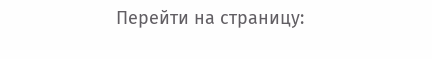Перейти на страницу: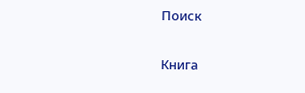Поиск

Книга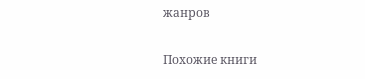жанров

Похожие книги